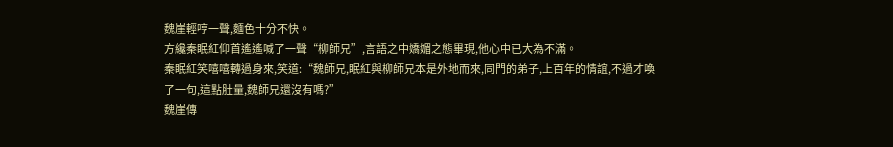魏崖輕哼一聲,麵色十分不快。
方纔秦眠紅仰首遙遙喊了一聲“柳師兄”,言語之中嬌媚之態畢現,他心中已大為不滿。
秦眠紅笑嘻嘻轉過身來,笑道:“魏師兄,眠紅與柳師兄本是外地而來,同門的弟子,上百年的情誼,不過才喚了一句,這點肚量,魏師兄還沒有嗎?”
魏崖傳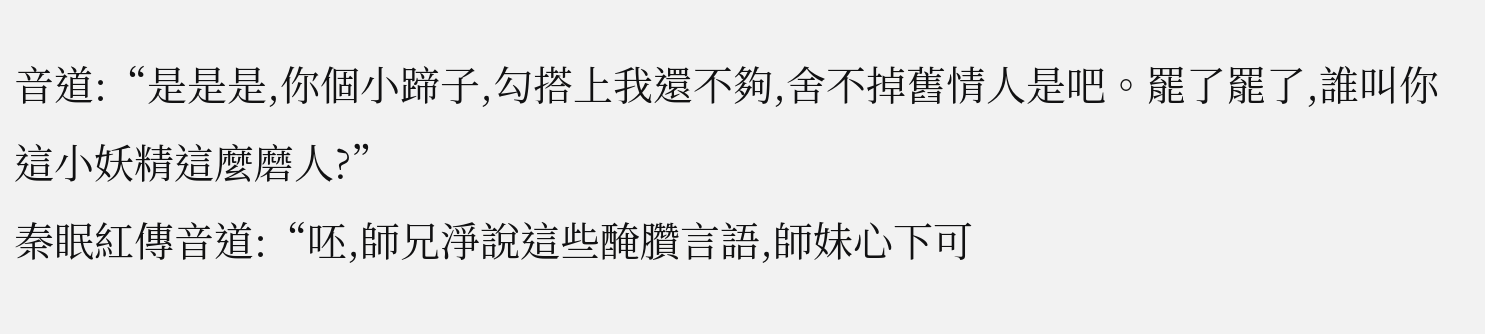音道:“是是是,你個小蹄子,勾搭上我還不夠,舍不掉舊情人是吧。罷了罷了,誰叫你這小妖精這麼磨人?”
秦眠紅傳音道:“呸,師兄淨說這些醃臢言語,師妹心下可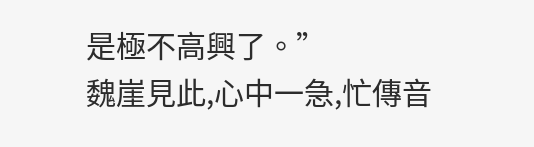是極不高興了。”
魏崖見此,心中一急,忙傳音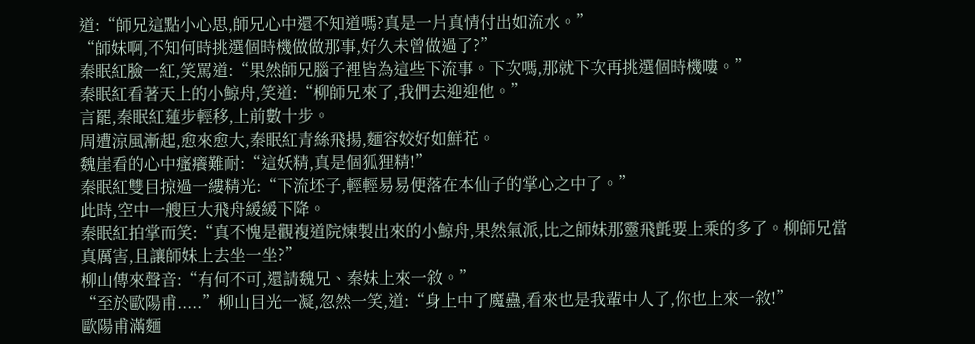道:“師兄這點小心思,師兄心中還不知道嗎?真是一片真情付出如流水。”
“師妹啊,不知何時挑選個時機做做那事,好久未曾做過了?”
秦眠紅臉一紅,笑罵道:“果然師兄腦子裡皆為這些下流事。下次嗎,那就下次再挑選個時機嘍。”
秦眠紅看著天上的小鯨舟,笑道:“柳師兄來了,我們去迎迎他。”
言罷,秦眠紅蓮步輕移,上前數十步。
周遭涼風漸起,愈來愈大,秦眠紅青絲飛揚,麵容姣好如鮮花。
魏崖看的心中瘙癢難耐:“這妖精,真是個狐狸精!”
秦眠紅雙目掠過一縷精光:“下流坯子,輕輕易易便落在本仙子的掌心之中了。”
此時,空中一艘巨大飛舟緩緩下降。
秦眠紅拍掌而笑:“真不愧是觀複道院煉製出來的小鯨舟,果然氣派,比之師妹那靈飛氈要上乘的多了。柳師兄當真厲害,且讓師妹上去坐一坐?”
柳山傳來聲音:“有何不可,還請魏兄、秦妹上來一敘。”
“至於歐陽甫.....”柳山目光一凝,忽然一笑,道:“身上中了魔蠱,看來也是我輩中人了,你也上來一敘!”
歐陽甫滿麵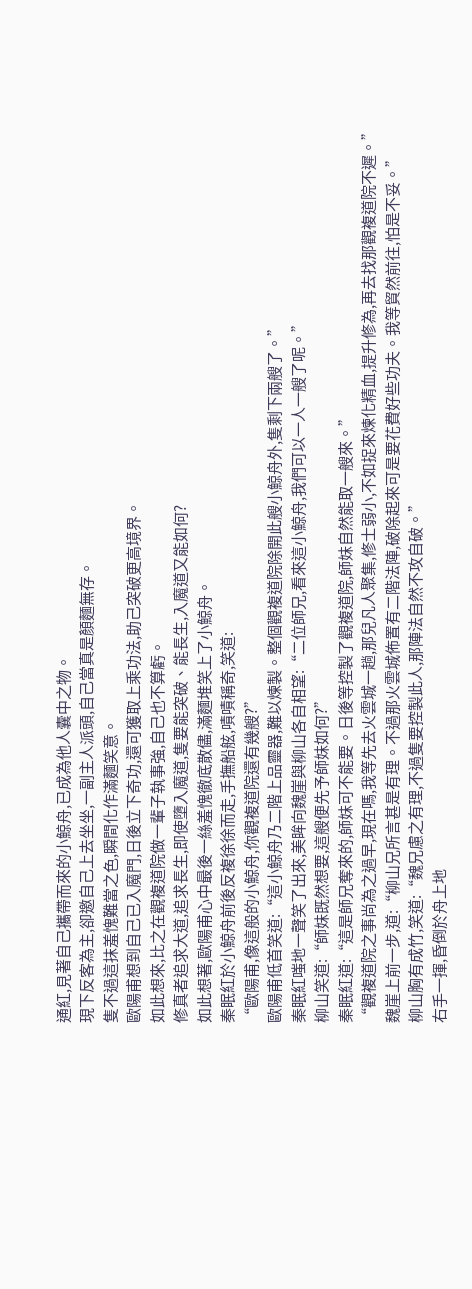通紅,見著自己攜帶而來的小鯨舟,已成為他人囊中之物。
現下反客為主,卻邀自己上去坐坐,一副主人派頭,自己當真是顏麵無存。
隻不過這抹羞愧難當之色,瞬間化作滿麵笑意。
歐陽甫想到自己已入魔門,日後立下奇功,還可獲取上乘功法,助己突破更高境界。
如此想來,比之在觀複道院做一輩子執事強,自己也不算虧。
修真者追求大道,追求長生,即使墮入魔道,隻要能突破、能長生,入魔道又能如何?
如此想著,歐陽甫心中最後一絲羞愧徹底散儘,滿麵堆笑上了小鯨舟。
秦眠紅於小鯨舟前後反複徐徐而走,手撫船舷,嘖嘖稱奇,笑道:
“歐陽甫,像這般的小鯨舟,你觀複道院還有幾艘?”
歐陽甫低首笑道:“這小鯨舟乃二階上品靈器,難以煉製。整個觀複道院除開此艘小鯨舟外,隻剩下兩艘了。”
秦眠紅嗤地一聲笑了出來,美眸向魏崖與柳山各自相望:“二位師兄,看來這小鯨舟,我們可以一人一艘了呢。”
柳山笑道:“師妹既然想要,這艘便先予師妹如何?”
秦眠紅道:“這是師兄奪來的,師妹可不能要。日後等控製了觀複道院,師妹自然能取一艘來。”
“觀複道院之事尚為之過早,現在嗎,我等先去火雲城一趟,那兒凡人聚集,修士弱小,不如捉來煉化精血,提升修為,再去找那觀複道院不遲。”
魏崖上前一步,道:“柳山兄所言甚是有理。不過那火雲城佈置有二階法陣,破除起來可是要花費好些功夫。我等貿然前往,怕是不妥。”
柳山胸有成竹,笑道:“魏兄慮之有理,不過隻要控製此人,那陣法自然不攻自破。”
右手一揮,昏倒於舟上地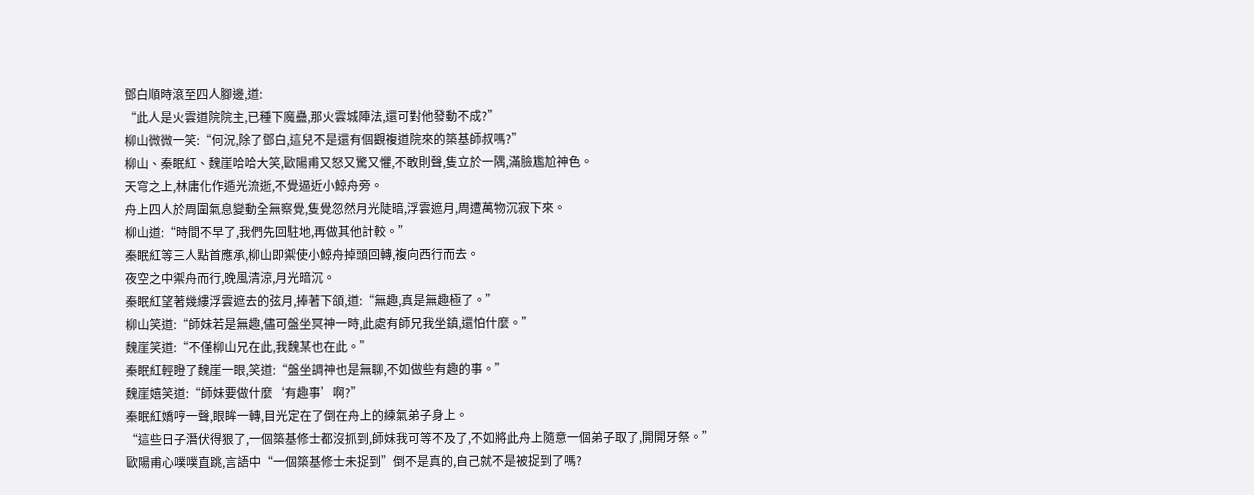鄧白順時滾至四人腳邊,道:
“此人是火雲道院院主,已種下魔蠱,那火雲城陣法,還可對他發動不成?”
柳山微微一笑:“何況,除了鄧白,這兒不是還有個觀複道院來的築基師叔嗎?”
柳山、秦眠紅、魏崖哈哈大笑,歐陽甫又怒又驚又懼,不敢則聲,隻立於一隅,滿臉尷尬神色。
天穹之上,林庸化作遁光流逝,不覺逼近小鯨舟旁。
舟上四人於周圍氣息變動全無察覺,隻覺忽然月光陡暗,浮雲遮月,周遭萬物沉寂下來。
柳山道:“時間不早了,我們先回駐地,再做其他計較。”
秦眠紅等三人點首應承,柳山即禦使小鯨舟掉頭回轉,複向西行而去。
夜空之中禦舟而行,晚風清涼,月光暗沉。
秦眠紅望著幾縷浮雲遮去的弦月,捧著下頜,道:“無趣,真是無趣極了。”
柳山笑道:“師妹若是無趣,儘可盤坐冥神一時,此處有師兄我坐鎮,還怕什麼。”
魏崖笑道:“不僅柳山兄在此,我魏某也在此。”
秦眠紅輕瞪了魏崖一眼,笑道:“盤坐調神也是無聊,不如做些有趣的事。”
魏崖嬉笑道:“師妹要做什麼‘有趣事’啊?”
秦眠紅嬌哼一聲,眼眸一轉,目光定在了倒在舟上的練氣弟子身上。
“這些日子潛伏得狠了,一個築基修士都沒抓到,師妹我可等不及了,不如將此舟上隨意一個弟子取了,開開牙祭。”
歐陽甫心噗噗直跳,言語中“一個築基修士未捉到”倒不是真的,自己就不是被捉到了嗎?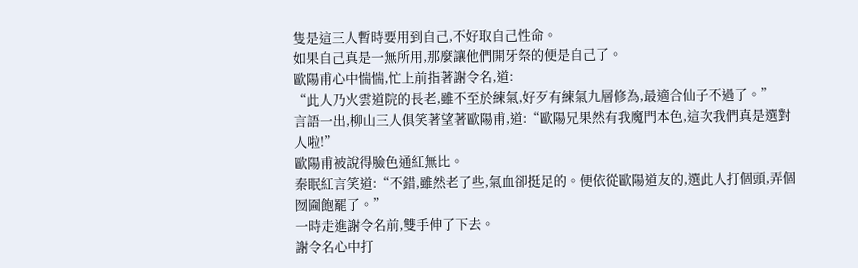隻是這三人暫時要用到自己,不好取自己性命。
如果自己真是一無所用,那麼讓他們開牙祭的便是自己了。
歐陽甫心中惴惴,忙上前指著謝令名,道:
“此人乃火雲道院的長老,雖不至於練氣,好歹有練氣九層修為,最適合仙子不過了。”
言語一出,柳山三人俱笑著望著歐陽甫,道:“歐陽兄果然有我魔門本色,這次我們真是選對人啦!”
歐陽甫被說得臉色通紅無比。
秦眠紅言笑道:“不錯,雖然老了些,氣血卻挺足的。便依從歐陽道友的,選此人打個頭,弄個囫圇飽罷了。”
一時走進謝令名前,雙手伸了下去。
謝令名心中打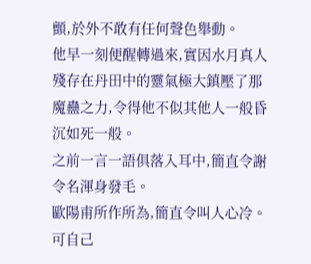顫,於外不敢有任何聲色舉動。
他早一刻便醒轉過來,實因水月真人殘存在丹田中的靈氣極大鎮壓了那魔蠱之力,令得他不似其他人一般昏沉如死一般。
之前一言一語俱落入耳中,簡直令謝令名渾身發毛。
歐陽甫所作所為,簡直令叫人心冷。
可自己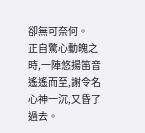卻無可奈何。
正自驚心動魄之時,一陣悠揚笛音遙遙而至,謝令名心神一沉,又昏了過去。